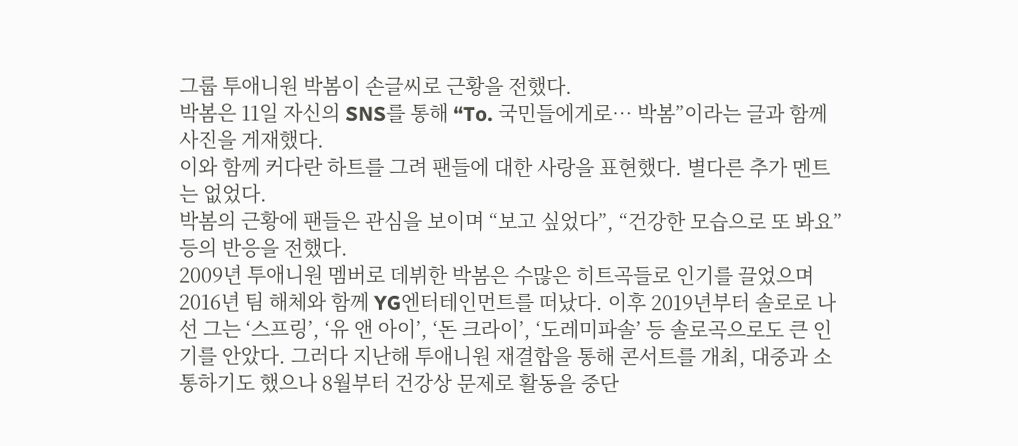그룹 투애니원 박봄이 손글씨로 근황을 전했다.
박봄은 11일 자신의 SNS를 통해 “To. 국민들에게로… 박봄”이라는 글과 함께 사진을 게재했다.
이와 함께 커다란 하트를 그려 팬들에 대한 사랑을 표현했다. 별다른 추가 멘트는 없었다.
박봄의 근황에 팬들은 관심을 보이며 “보고 싶었다”, “건강한 모습으로 또 봐요” 등의 반응을 전했다.
2009년 투애니원 멤버로 데뷔한 박봄은 수많은 히트곡들로 인기를 끌었으며 2016년 팀 해체와 함께 YG엔터테인먼트를 떠났다. 이후 2019년부터 솔로로 나선 그는 ‘스프링’, ‘유 앤 아이’, ‘돈 크라이’, ‘도레미파솔’ 등 솔로곡으로도 큰 인기를 안았다. 그러다 지난해 투애니원 재결합을 통해 콘서트를 개최, 대중과 소통하기도 했으나 8월부터 건강상 문제로 활동을 중단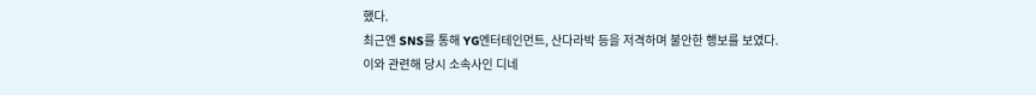했다.
최근엔 SNS를 통해 YG엔터테인먼트, 산다라박 등을 저격하며 불안한 행보를 보였다.
이와 관련해 당시 소속사인 디네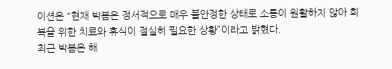이션은 “현재 박봄은 정서적으로 매우 불안정한 상태로 소통이 원활하지 않아 회복을 위한 치료와 휴식이 절실히 필요한 상황”이라고 밝혔다.
최근 박봄은 해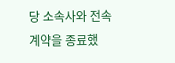당 소속사와 전속계약을 종료했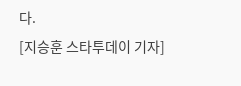다.
[지승훈 스타투데이 기자]